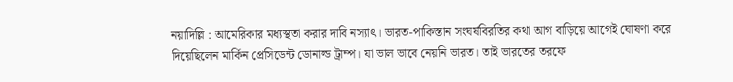নয়াদিল্লি : আমেরিকার মধ্যস্থতা করার দাবি নস্যাৎ। ভারত-পাকিস্তান সংঘর্ষবিরতির কথা আগ বাড়িয়ে আগেই ঘোষণা করে দিয়েছিলেন মার্কিন প্রেসিডেন্ট ডোনাল্ড ট্রাম্প। যা ভাল ভাবে নেয়নি ভারত। তাই ভারতের তরফে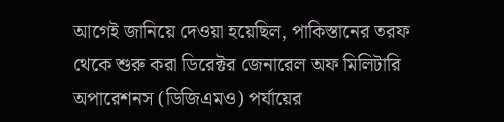আগেই জানিয়ে দেওয়া হয়েছিল, পাকিস্তানের তরফ থেকে শুরু করা ডিরেক্টর জেনারেল অফ মিলিটারি অপারেশনস (ডিজিএমও) পর্যায়ের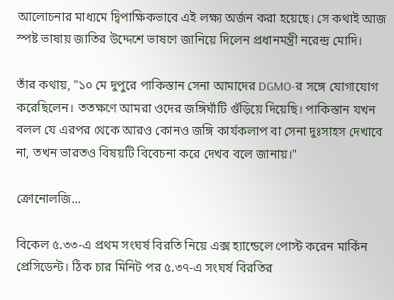আলোচনার মাধ্যমে দ্বিপাক্ষিকভাবে এই লক্ষ্য অর্জন করা হয়েছে। সে কথাই আজ স্পষ্ট ভাষায় জাতির উদ্দেশে ভাষণে জানিয়ে দিলেন প্রধানমন্ত্রী নরেন্দ্র মোদি।

তাঁর কথায়, "১০ মে দুপুরে পাকিস্তান সেনা আমাদের DGMO-র সঙ্গে যোগাযোগ করেছিলেন। ততক্ষণে আমরা ওদের জঙ্গিঘাঁটি গুঁড়িয়ে দিয়েছি। পাকিস্তান যখন বলল যে এরপর থেকে আরও কোনও জঙ্গি কার্যকলাপ বা সেনা দুঃসাহস দেখাবে না, তখন ভারতও বিষয়টি বিবেচনা করে দেখব বলে জানায়।"

ক্রোনোলজি...

বিকেল ৫.৩৩-এ প্রথম সংঘর্ষ বিরতি নিয়ে এক্স হ্যান্ডেলে পোস্ট করেন মার্কিন প্রেসিডেন্ট। ঠিক চার মিনিট পর ৫.৩৭-এ সংঘর্ষ বিরতির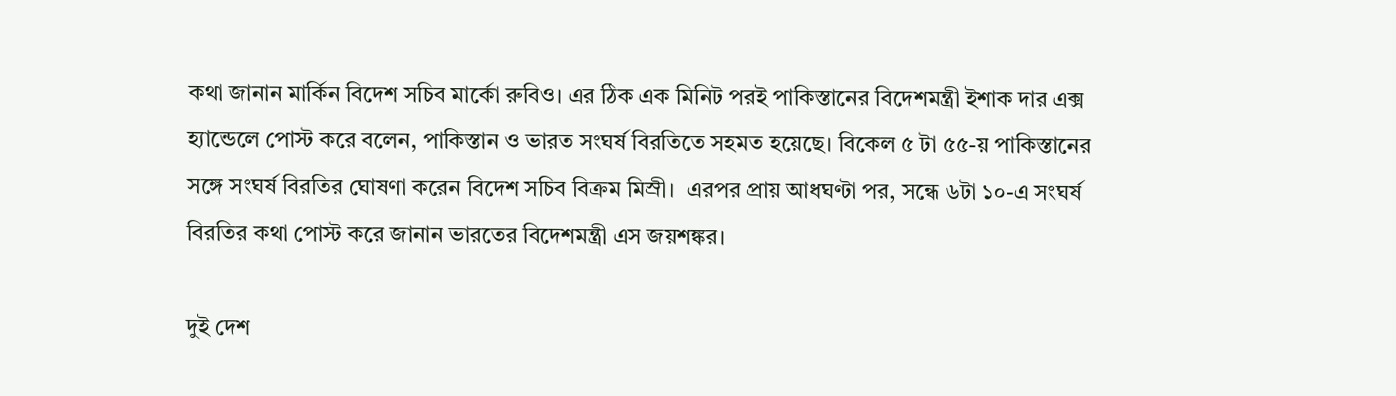কথা জানান মার্কিন বিদেশ সচিব মার্কো রুবিও। এর ঠিক এক মিনিট পরই পাকিস্তানের বিদেশমন্ত্রী ইশাক দার এক্স হ্যান্ডেলে পোস্ট করে বলেন, পাকিস্তান ও ভারত সংঘর্ষ বিরতিতে সহমত হয়েছে। বিকেল ৫ টা ৫৫-য় পাকিস্তানের সঙ্গে সংঘর্ষ বিরতির ঘোষণা করেন বিদেশ সচিব বিক্রম মিস্রী।  এরপর প্রায় আধঘণ্টা পর, সন্ধে ৬টা ১০-এ সংঘর্ষ বিরতির কথা পোস্ট করে জানান ভারতের বিদেশমন্ত্রী এস জয়শঙ্কর।

দুই দেশ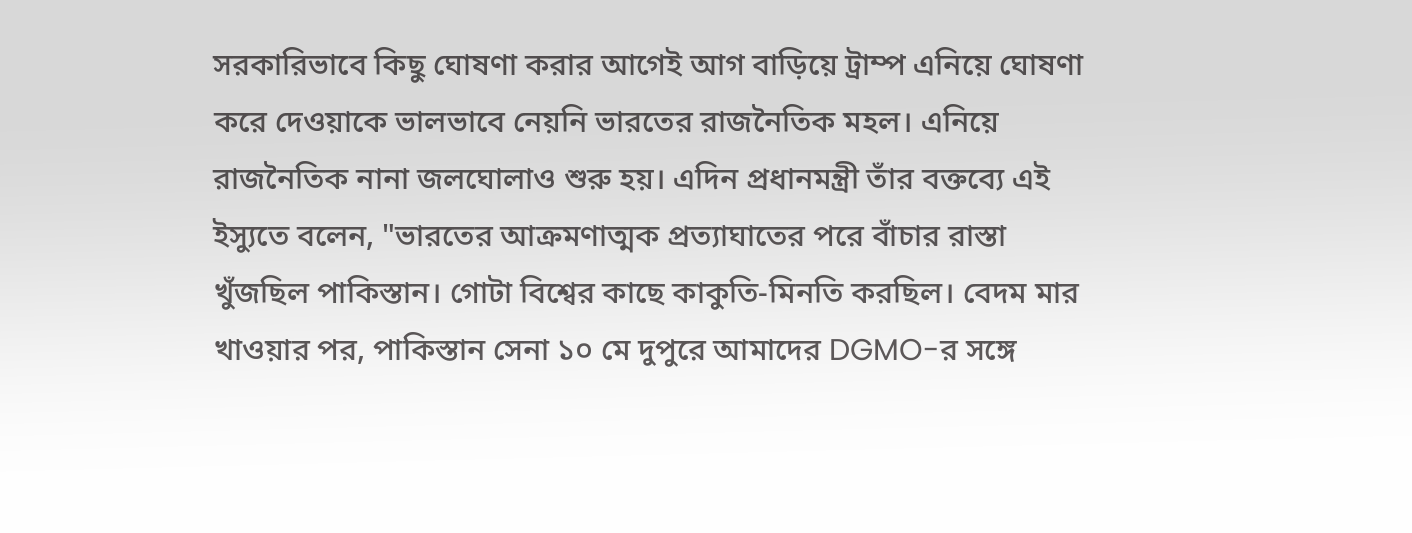সরকারিভাবে কিছু ঘোষণা করার আগেই আগ বাড়িয়ে ট্রাম্প এনিয়ে ঘোষণা করে দেওয়াকে ভালভাবে নেয়নি ভারতের রাজনৈতিক মহল। এনিয়ে রাজনৈতিক নানা জলঘোলাও শুরু হয়। এদিন প্রধানমন্ত্রী তাঁর বক্তব্যে এই ইস্যুতে বলেন, "ভারতের আক্রমণাত্মক প্রত্যাঘাতের পরে বাঁচার রাস্তা খুঁজছিল পাকিস্তান। গোটা বিশ্বের কাছে কাকুতি-মিনতি করছিল। বেদম মার খাওয়ার পর, পাকিস্তান সেনা ১০ মে দুপুরে আমাদের DGMO-র সঙ্গে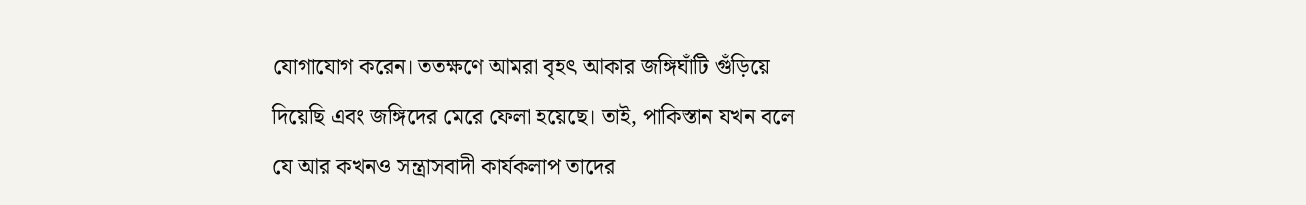যোগাযোগ করেন। ততক্ষণে আমরা বৃহৎ আকার জঙ্গিঘাঁটি গুঁড়িয়ে দিয়েছি এবং জঙ্গিদের মেরে ফেলা হয়েছে। তাই, পাকিস্তান যখন বলে যে আর কখনও সন্ত্রাসবাদী কার্যকলাপ তাদের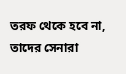তরফ থেকে হবে না, তাদের সেনারা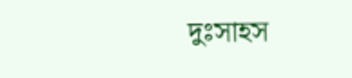দুঃসাহস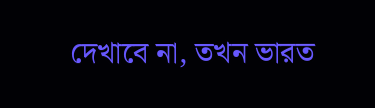দেখাবে না, তখন ভারত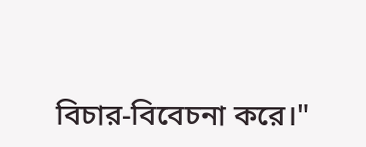বিচার-বিবেচনা করে।"